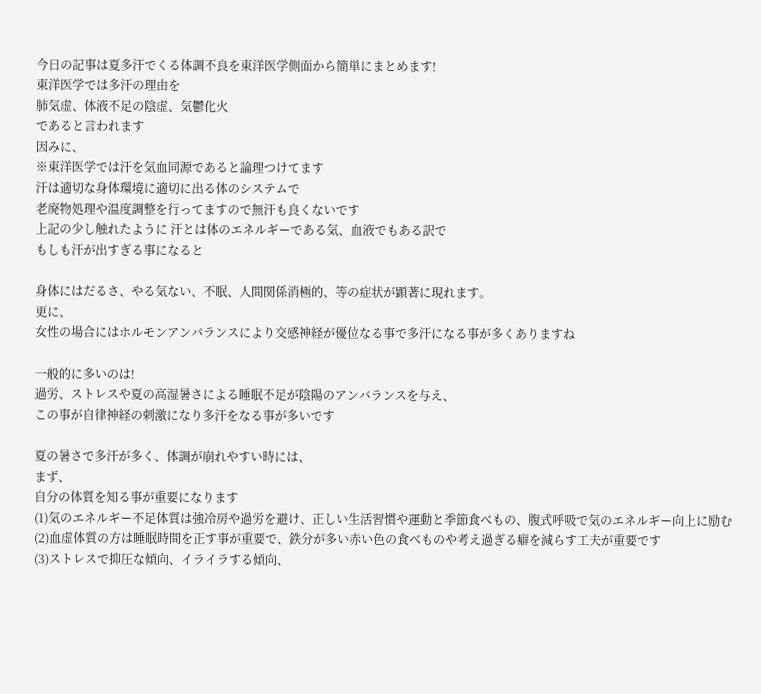今日の記事は夏多汗でくる体調不良を東洋医学側面から簡単にまとめます!
東洋医学では多汗の理由を
肺気虚、体液不足の陰虚、気鬱化火
であると言われます
因みに、
※東洋医学では汗を気血同源であると論理つけてます
汗は適切な身体環境に適切に出る体のシステムで
老廃物処理や温度調整を行ってますので無汗も良くないです
上記の少し触れたように 汗とは体のエネルギーである気、血液でもある訳で
もしも汗が出すぎる事になると

身体にはだるさ、やる気ない、不眠、人間関係消極的、等の症状が顕著に現れます。
更に、
女性の場合にはホルモンアンバランスにより交感神経が優位なる事で多汗になる事が多くありますね

一般的に多いのは!
過労、ストレスや夏の高湿暑さによる睡眠不足が陰陽のアンバランスを与え、
この事が自律神経の刺激になり多汗をなる事が多いです

夏の暑さで多汗が多く、体調が崩れやすい時には、
まず、
自分の体質を知る事が重要になります
(1)気のエネルギー不足体質は強冷房や過労を避け、正しい生活習慣や運動と季節食べもの、腹式呼吸で気のエネルギー向上に励む
(2)血虚体質の方は睡眠時間を正す事が重要で、鉄分が多い赤い色の食べものや考え過ぎる癖を減らす工夫が重要です
(3)ストレスで抑圧な傾向、イライラする傾向、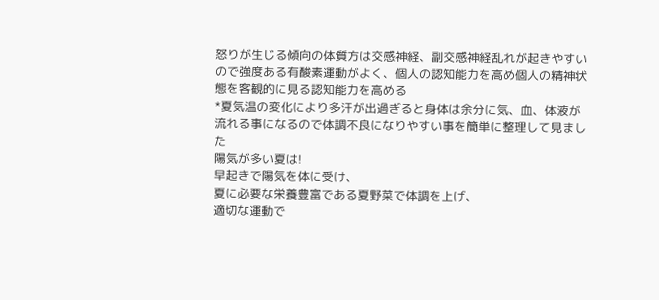怒りが生じる傾向の体質方は交感神経、副交感神経乱れが起きやすいので強度ある有酸素運動がよく、個人の認知能力を高め個人の精神状態を客観的に見る認知能力を高める
*夏気温の変化により多汗が出過ぎると身体は余分に気、血、体液が流れる事になるので体調不良になりやすい事を簡単に整理して見ました
陽気が多い夏は!
早起きで陽気を体に受け、
夏に必要な栄養豊富である夏野菜で体調を上げ、
適切な運動で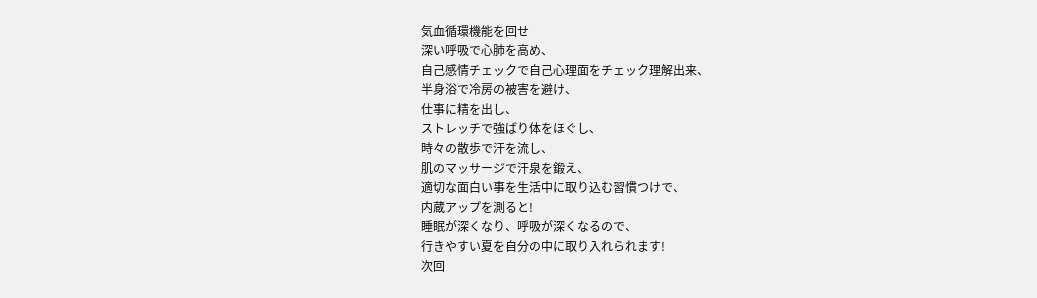気血循環機能を回せ
深い呼吸で心肺を高め、
自己感情チェックで自己心理面をチェック理解出来、
半身浴で冷房の被害を避け、
仕事に精を出し、
ストレッチで強ばり体をほぐし、
時々の散歩で汗を流し、
肌のマッサージで汗泉を鍛え、
適切な面白い事を生活中に取り込む習慣つけで、
内蔵アップを測ると!
睡眠が深くなり、呼吸が深くなるので、
行きやすい夏を自分の中に取り入れられます!
次回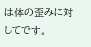は体の歪みに対してです。